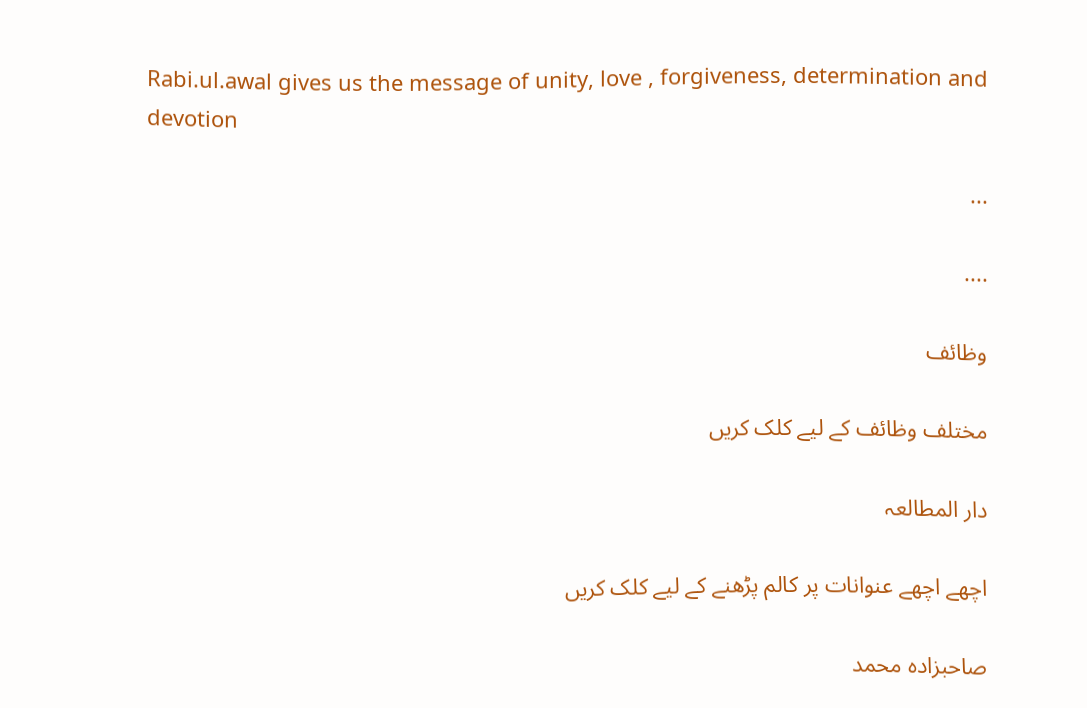Rabi.ul.awal gives us the message of unity, love , forgiveness, determination and devotion

...

....

وظائف

مختلف وظائف کے لیے کلک کریں

دار المطالعہ

اچھے اچھے عنوانات پر کالم پڑھنے کے لیے کلک کریں

صاحبزادہ محمد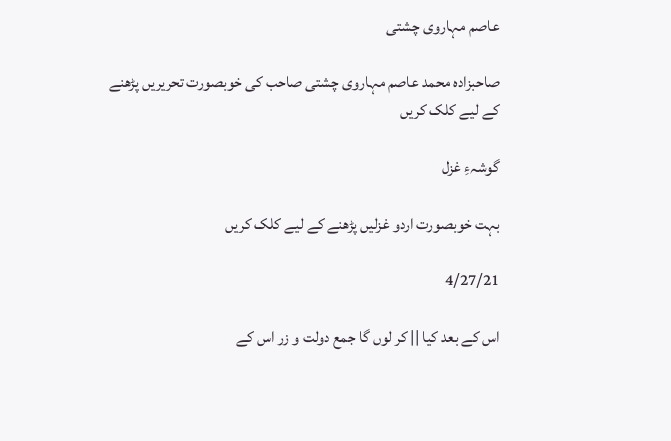عاصم مہاروی چشتی

صاحبزادہ محمد عاصم مہاروی چشتی صاحب کی خوبصورت تحریریں پڑھنے کے لیے کلک کریں

گوشہءِ غزل

بہت خوبصورت اردو غزلیں پڑھنے کے لیے کلک کریں

4/27/21

اس کے بعد کیا || کر لوں گا جمع دولت و زر اس کے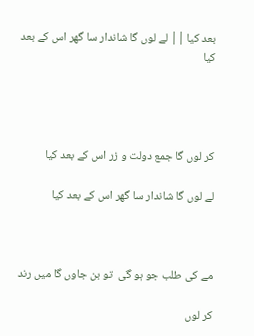بعد کیا || لے لوں گا شاندار سا گھر اس کے بعد کیا




کر لوں گا جمع دولت و زر اس کے بعد کیا

لے لوں گا شاندار سا گھر اس کے بعد کیا



مے کی طلب جو ہو گی  تو بن جاوں گا میں رند

کر لوں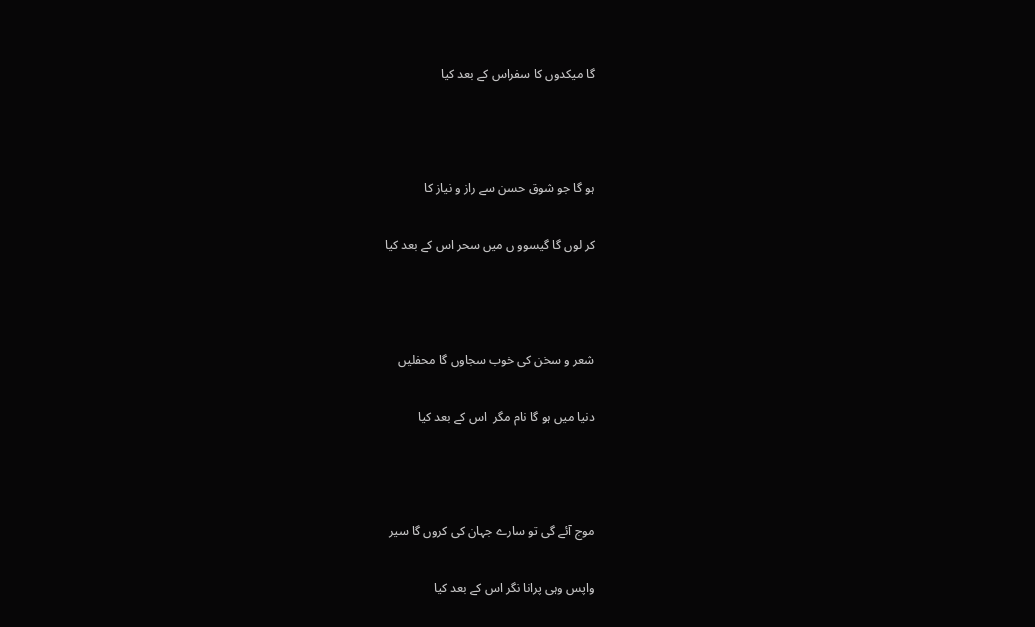گا میکدوں کا سفراس کے بعد کیا



ہو گا جو شوق حسن سے راز و نیاز کا

کر لوں گا گیسوو ں میں سحر اس کے بعد کیا



شعر و سخن کی خوب سجاوں گا محفلیں

دنیا میں ہو گا نام مگر  اس کے بعد کیا



موج آئے گی تو سارے جہان کی کروں گا سیر

واپس وہی پرانا نگر اس کے بعد کیا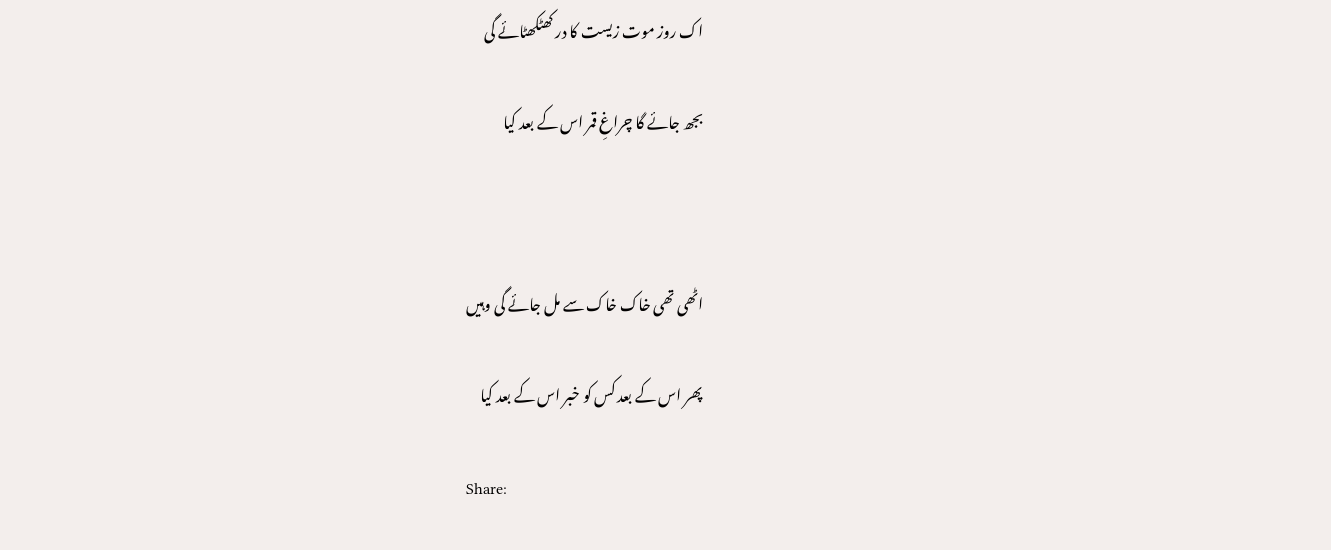اک روز موت زیست کا در کھٹکھٹائے گی

بجھ جائے گا چراغِ قمر اس کے بعد کیا



اٹھی تھی خاک خاک سے مل جائے گی وہیں

پھر اس کے بعد کس کو خبر اس کے بعد کیا

Share: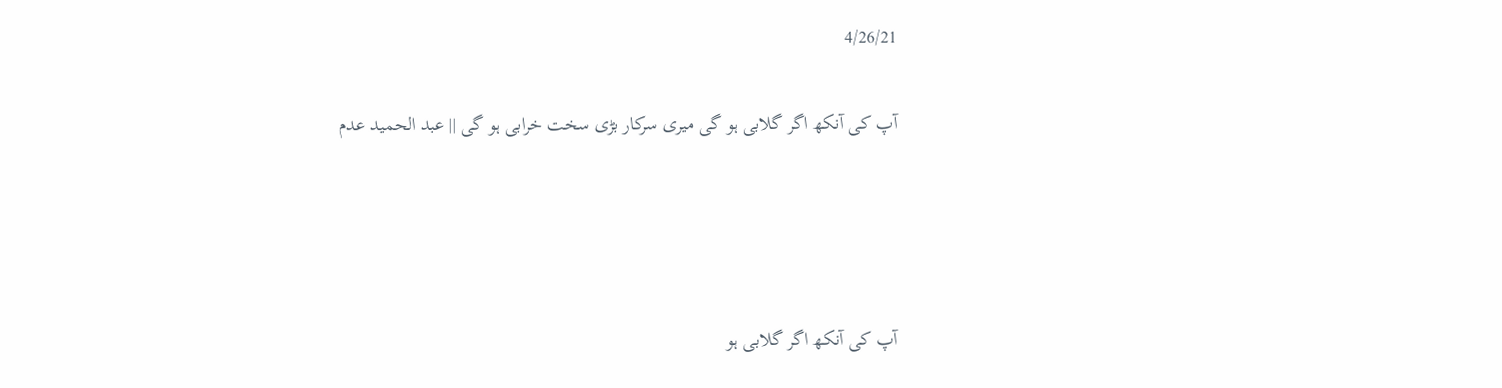4/26/21

آپ کی آنکھ اگر گلابی ہو گی میری سرکار بڑی سخت خرابی ہو گی || عبد الحمید عدم




آپ کی آنکھ اگر گلابی ہو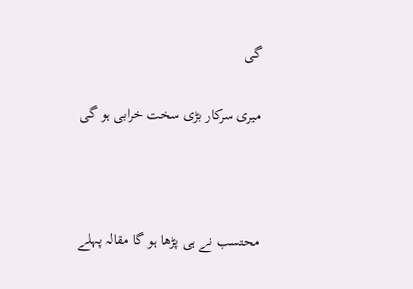گی

میری سرکار بڑی سخت خرابی ہو گی



محتسب نے ہی پڑھا ہو گا مقالہ پہلے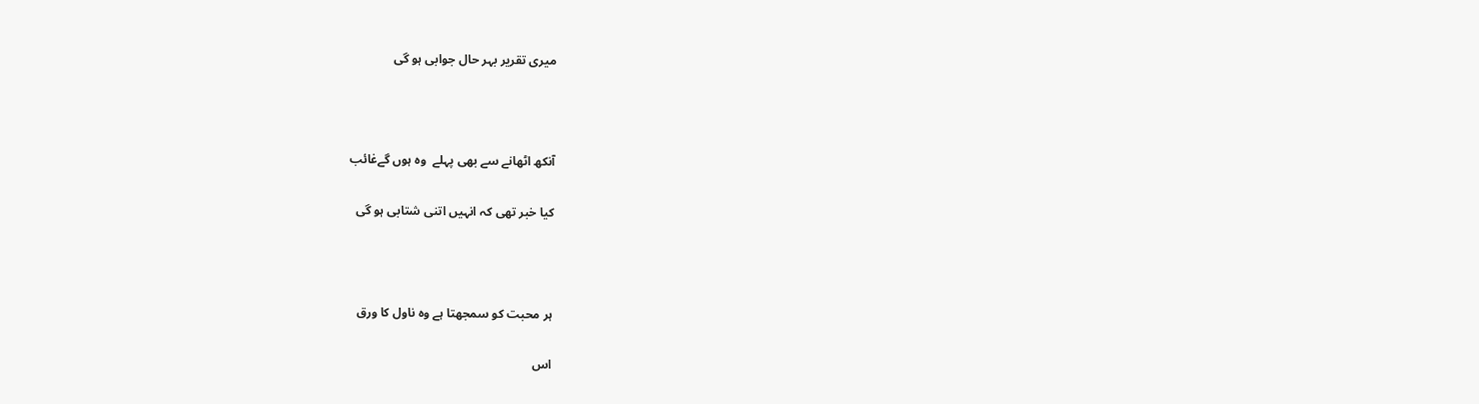میری تقریر بہر حال جوابی ہو گی



آنکھ اٹھانے سے بھی پہلے  وہ ہوں گےغائب

کیا خبر تھی کہ انہیں اتنی شتابی ہو گی



ہر محبت کو سمجھتا ہے وہ ناول کا ورق

اس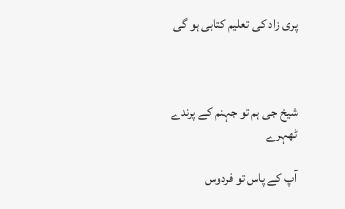پری زاد کی تعلیم کتابی ہو گی



شیخ جی ہم تو جہنم کے پرندے ٹھہرے

آپ کے پاس تو فردوس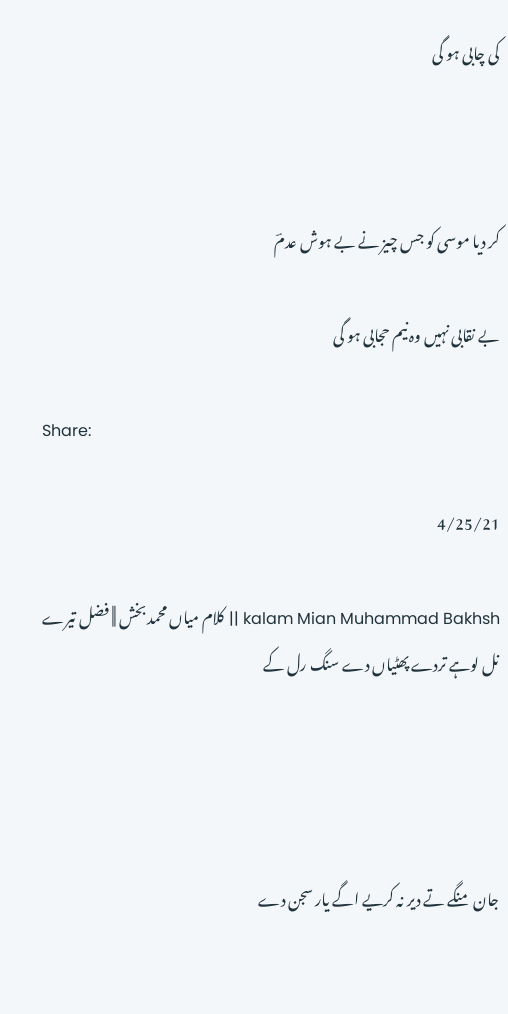کی چابی ہو گی



کر دیا موسی کو جس چیز نے بے ہوش عدمؔ

بے نقابی نہیں وہ نیم حجابی ہو گی

Share:

4/25/21

kalam Mian Muhammad Bakhsh || کلام میاں محمد بخش || فضل تیرے نل لوہے تردے پھٹیاں دے سنگ رل کے




جان منگے تے دیر نہ کریے اگے یار سجن دے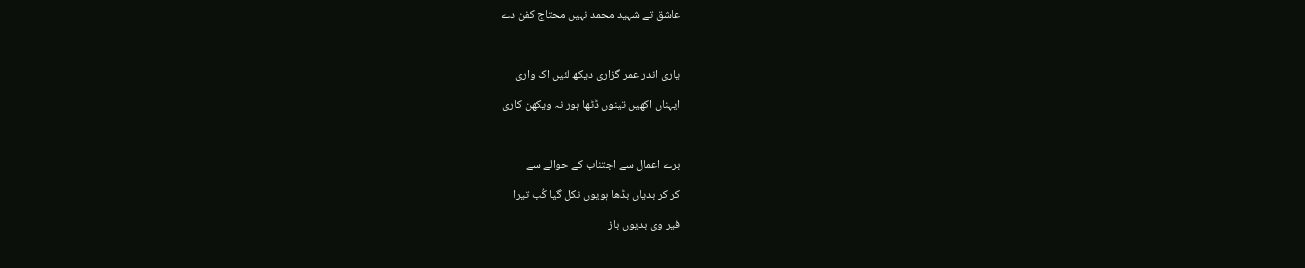عاشق تے شہید محمد نہیں محتاج کفن دے



یاری اندر عمر گزاری دیکھ لئیں اک واری

ایہناں اکھیں تینوں ڈٹھا ہور نہ ویکھن کاری



برے اعمال سے اجتناب کے حوالے سے

کر کر بدیاں بڈھا ہویوں نکل گیا کُب تیرا

فیر وی بدیوں باز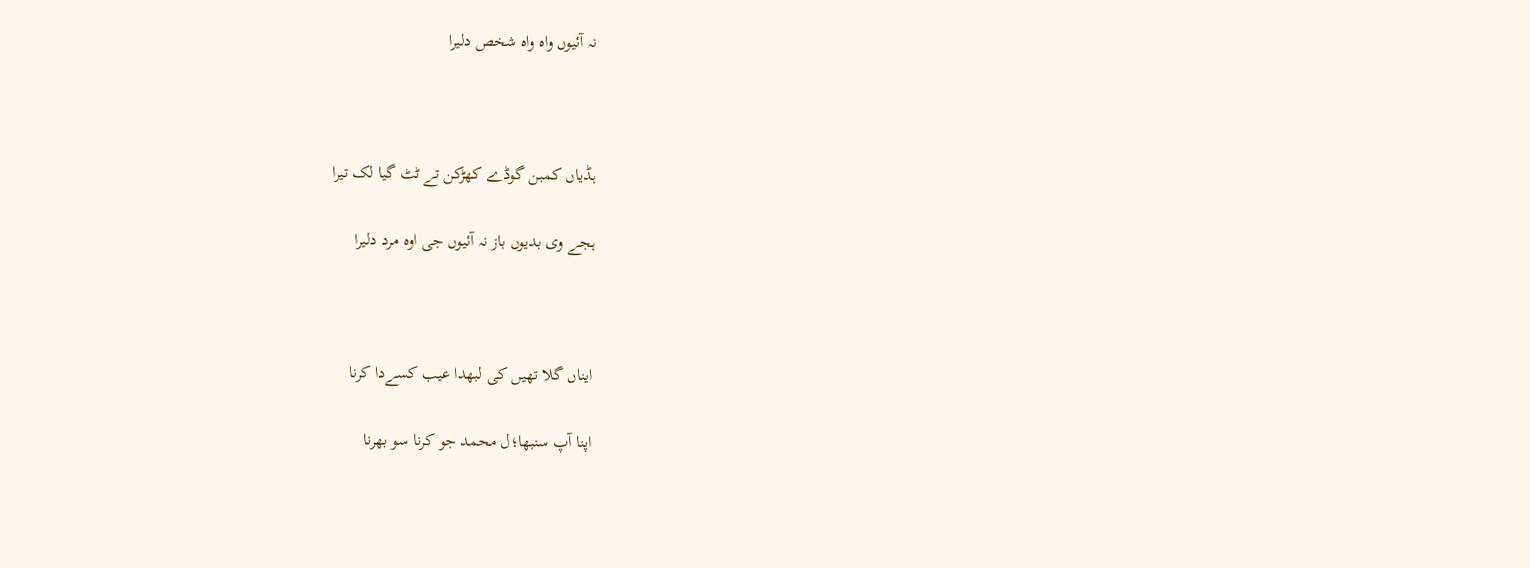نہ آئیوں واہ واہ شخص دلیرا



ہڈیاں کمبن گوڈے کھڑکن تے ٹٹ گیا لک تیرا

ہجے وی بدیوں باز نہ آئیوں جی اوہ مرد دلیرا



ایناں گلا تھیں کی لبھدا عیب کسےدا کرنا

اپنا آپ سنبھا؛ل محمد جو کرنا سو بھرنا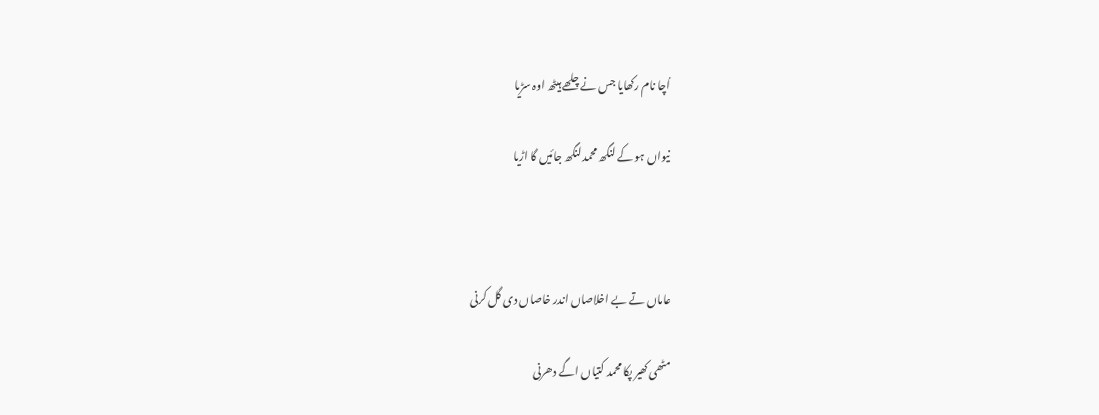اُچا نام رکھایا جس نے چلھے ہیٹھ اوہ سڑیا

نیواں ہو کے لنگھ محمد لنگھ جائیں گا اڑیا



عاماں تے بے اخلاصاں اندر خاصاں دی گل کرنی

مٹھی کھیر پکا محمد کتیاں اگے دھرنی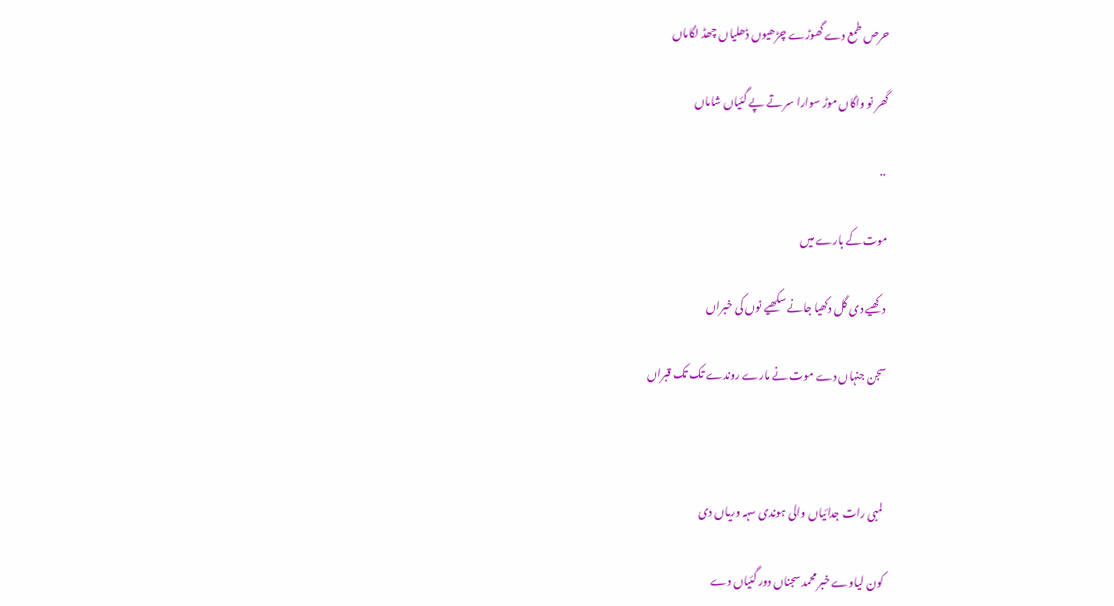حرص طمع دے گھوڑے چڑھیوں ڈھلیاں چھڈ لگاماں

گھر نو واگاں موڑ سوارا سر تے پے گئیاں شاماں

 ..

موت کے بارے میں

دکھیے دی گل دکھیا جانے سکھیے نوں کی خبراں

سجن جنہاں دے موت نے مارے روندے تک تک قبراں



لمبی رات جدائیاں والی ہوندی سہہ وریاں دی

کون لیاوے خبر محمد سجناں دور گئیاں دے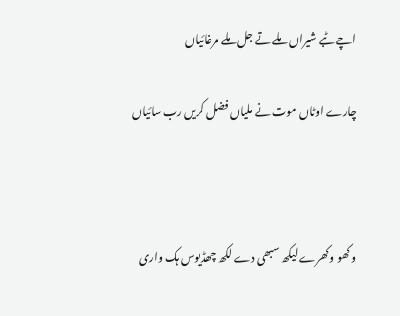اچے ٹبے شیراں ملے تے جل ملے مرغائیاں

چارے اوٹاں موت نے ملیاں فضل کریں رب سائیاں



وکھو وکھرے لیکھ سبھی دے لکھ چھڈیوس ہک واری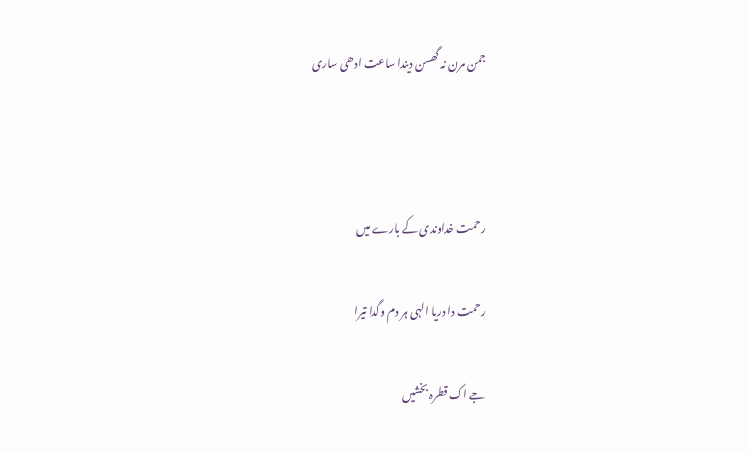جمن مرن نہ گھسن دیندا ساعت ادھی ساری



رحمت خداوندی کے بارے میں

رحمت دا دریا الہی ہر دم وگدا تیرا

جے اک قطرہ بخشیں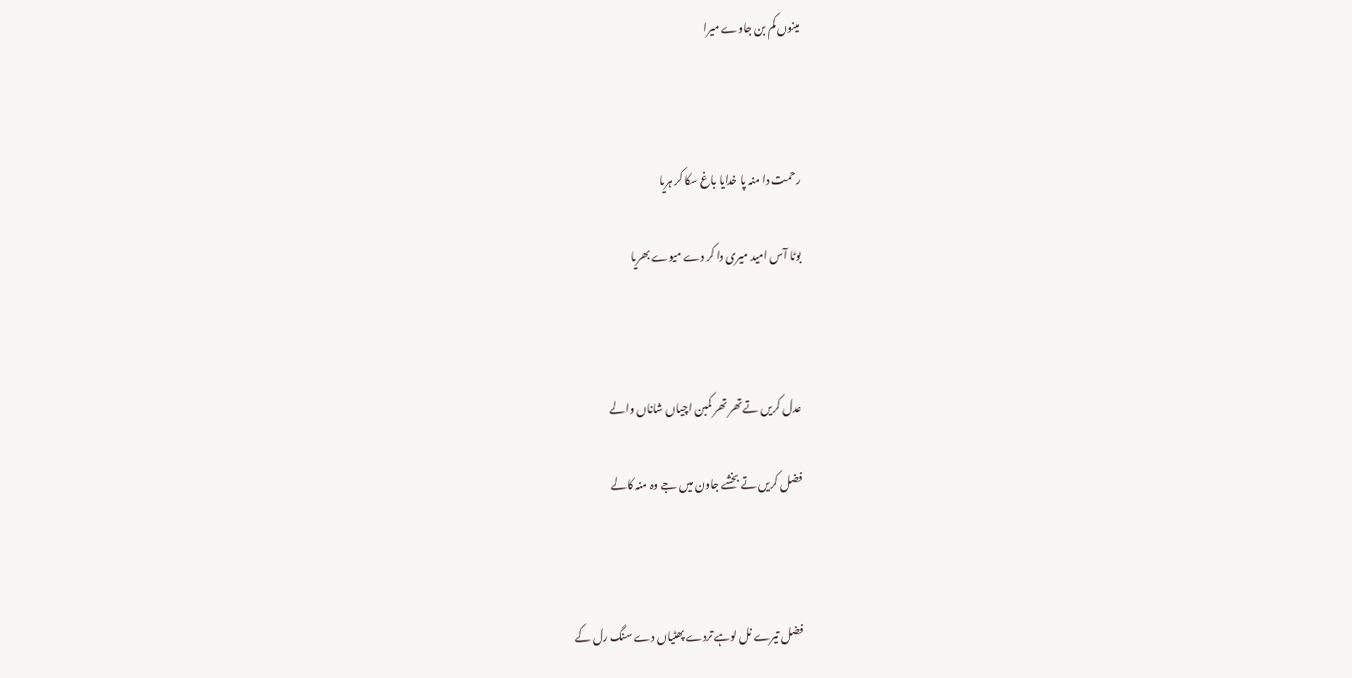مینوں کم بن جاوے میرا



رحمت دا منہ پا خدایا باغ سکا کر ہریا

بوٹا آس امید میری دا کر دے میوے بھریا



عدل کریں تے تھر تھر کمبن اچیاں شاناں والے

فضل کریں تے بخشے جاون میں جے وہ منہ کالے



فضل تیرے نل لوہے تردے پھٹیاں دے سنگ رل کے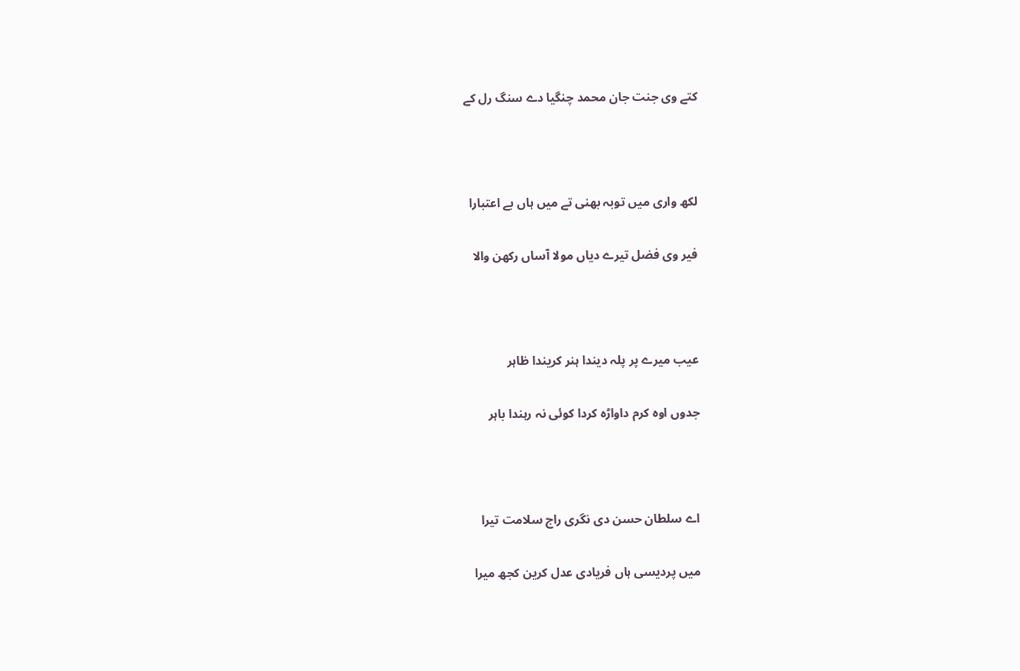کتے وی جنت جان محمد چنگیا دے سنگ رل کے



لکھ واری میں توبہ بھنی تے میں ہاں بے اعتبارا

فیر وی فضل تیرے دیاں مولا آساں رکھن والا



عیب میرے پر پلہ دیندا ہنر کریندا ظاہر

جدوں اوہ کرم داواڑہ کردا کوئی نہ رہندا باہر



اے سلطان حسن دی نگری راج سلامت تیرا

میں پردیسی ہاں فریادی عدل کرین کجھ میرا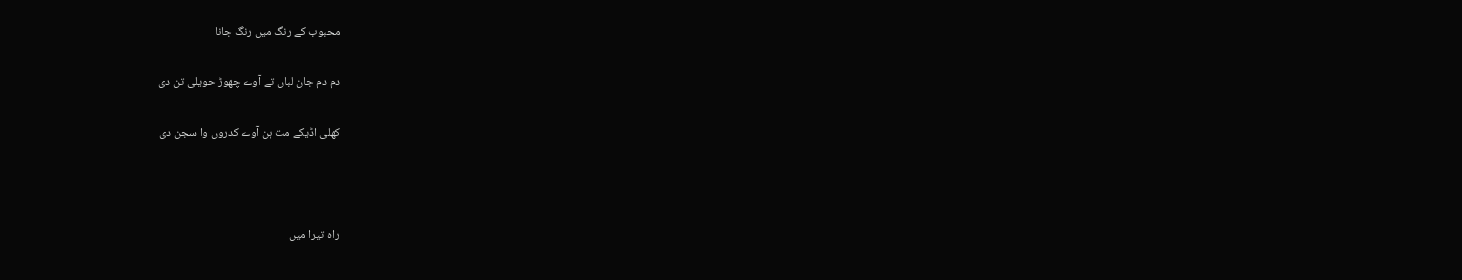محبوب کے رنگ میں رنگ جانا

دم دم جان لباں تے آوے چھوڑ حویلی تن دی

کھلی اڈیکے مت ہن آوے کدروں وا سجن دی



راہ تیرا میں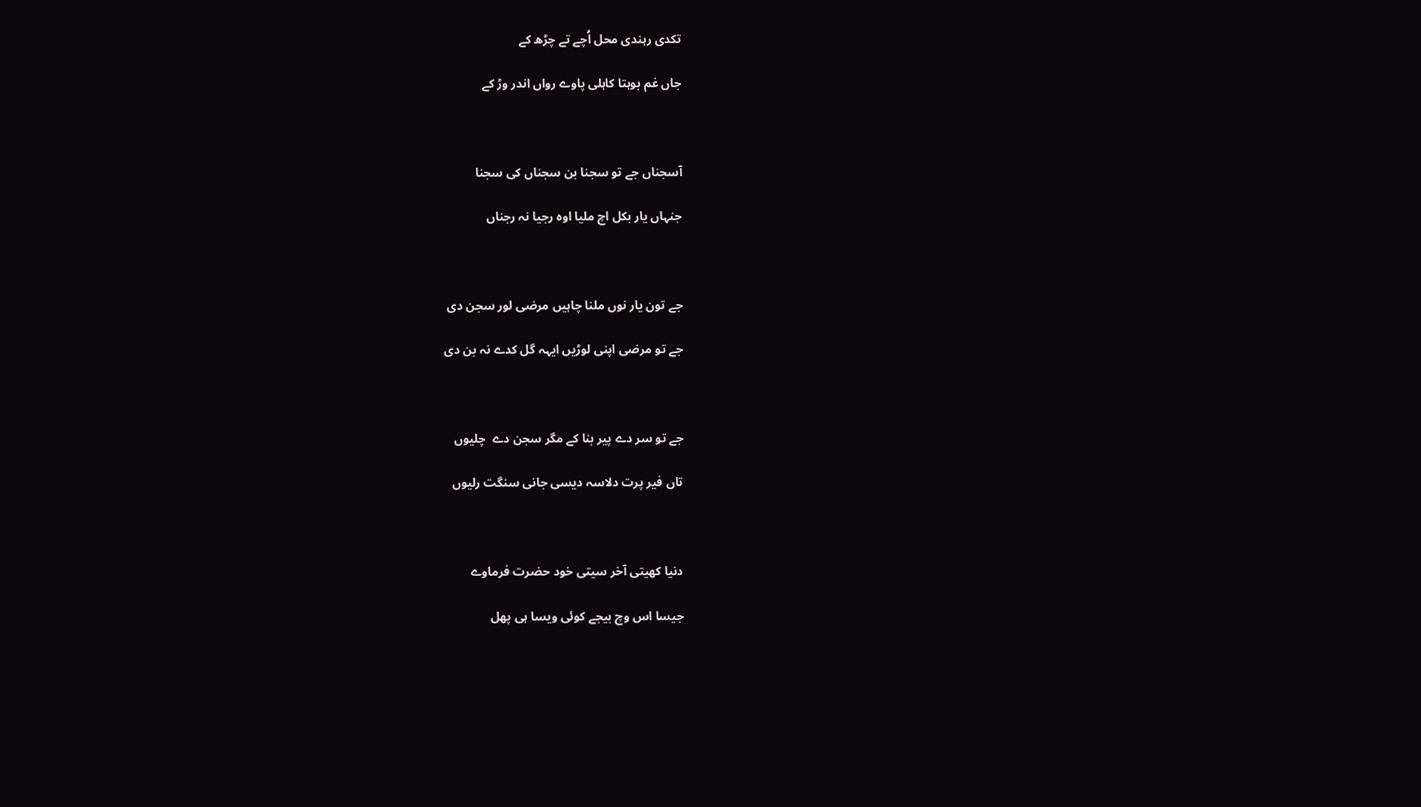تکدی رہندی محل اُچے تے چڑھ کے

جاں غم بوہتا کاہلی پاوے رواں اندر وڑ کے



آسجناں جے تو سجنا بن سجناں کی سجنا

جنہاں یار بکل اچ ملیا اوہ رجیا نہ رجناں



جے تون یار نوں ملنا چاہیں مرضی لور سجن دی

جے تو مرضی اپنی لوڑیں ایہہ گل کدے نہ بن دی



جے تو سر دے پیر بنا کے مگر سجن دے  چلیوں

تاں فیر پرت دلاسہ دیسی جانی سنگت رلیوں



دنیا کھیتی آخر سیتی خود حضرت فرماوے

جیسا اس وچ بیجے کوئی ویسا ہی پھل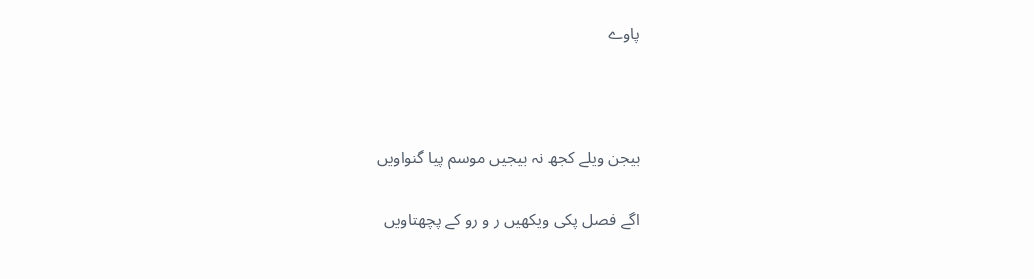پاوے



بیجن ویلے کجھ نہ بیجیں موسم پیا گنواویں

اگے فصل پکی ویکھیں ر و رو کے پچھتاویں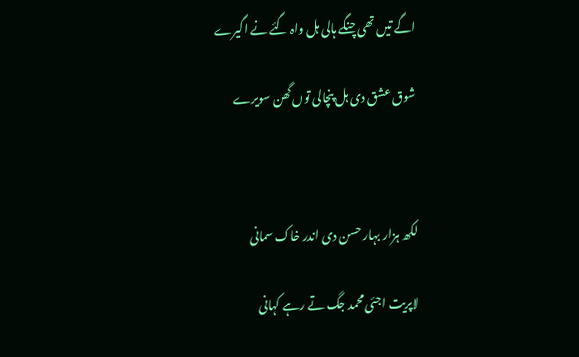اگے تیں تھی چنگے ہالی ہل واہ گئے نے اگیرے

شوق عشق دی ہل پنچالی توں گھن سویرے



لکھ ہزار بہار حسن دی اندر خاک سمانی

لاپریت اجئی محمد جگ تے رہے کہانی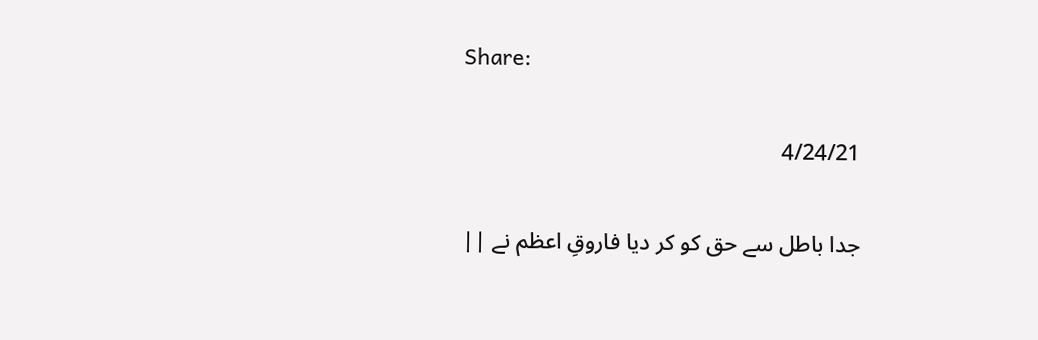Share:

4/24/21

جدا باطل سے حق کو کر دیا فاروقِ اعظم نے ||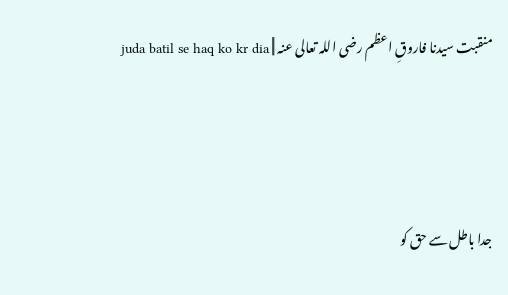منقبت سیدنا فاروقِ اعظم رضی اللہ تعالی عنہ || juda batil se haq ko kr dia




جدا باطل سے حق کو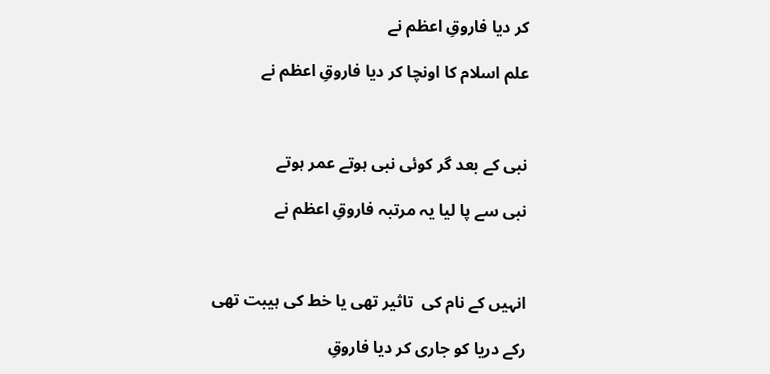کر دیا فاروقِ اعظم نے

علم اسلام کا اونچا کر دیا فاروقِ اعظم نے



نبی کے بعد گر کوئی نبی ہوتے عمر ہوتے

نبی سے پا لیا یہ مرتبہ فاروقِ اعظم نے



انہیں کے نام کی  تاثیر تھی یا خط کی ہیبت تھی

رکے دریا کو جاری کر دیا فاروقِ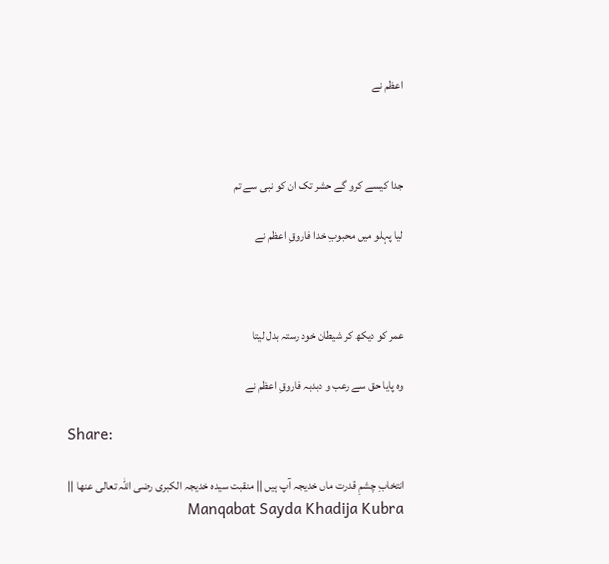اعظم نے



جدا کیسے کرو گے حشر تک ان کو نبی سے تم

لیا پہلو میں محبوبِ خدا فاروقِ اعظم نے



عمر کو دیکھ کر شیطان خود رستہ بدل لیتا

وہ پایا حق سے رعب و دبدبہ فاروقِ اعظم نے

Share:

انتخابِ چشمِ قدرت ماں خدیجہ آپ ہیں || منقبت سیدہ خدیجہ الکبری رضی اللہ تعالی عنھا || Manqabat Sayda Khadija Kubra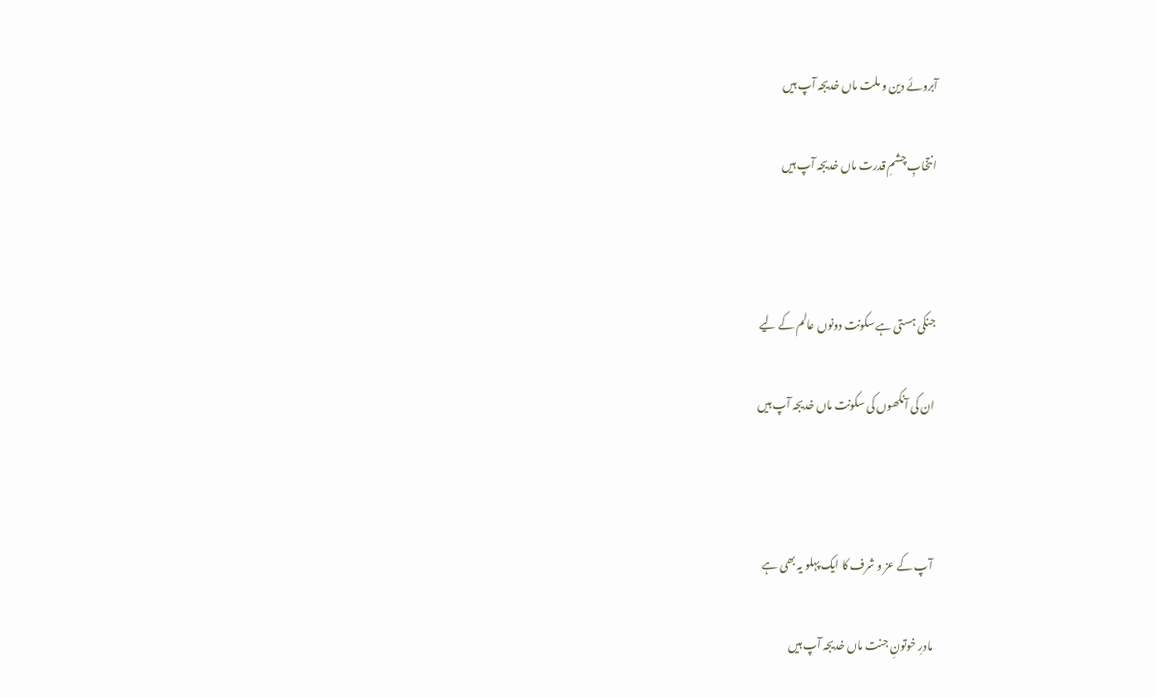آبروئے دین و ملت ماں خدیجہ آپ ہیں

انتخابِ چشمِ قدرت ماں خدیجہ آپ ہیں



جنکی ہستی ہے سکونت دونوں عالم کے لیے

ان کی آنکھوں کی سکونت ماں خدیجہ آپ ہیں



آپ کے عز و شرف کا ایک پہلو یہ بھی ہے

مادرِ خوتونِ جنت ماں خدیجہ آپ ہیں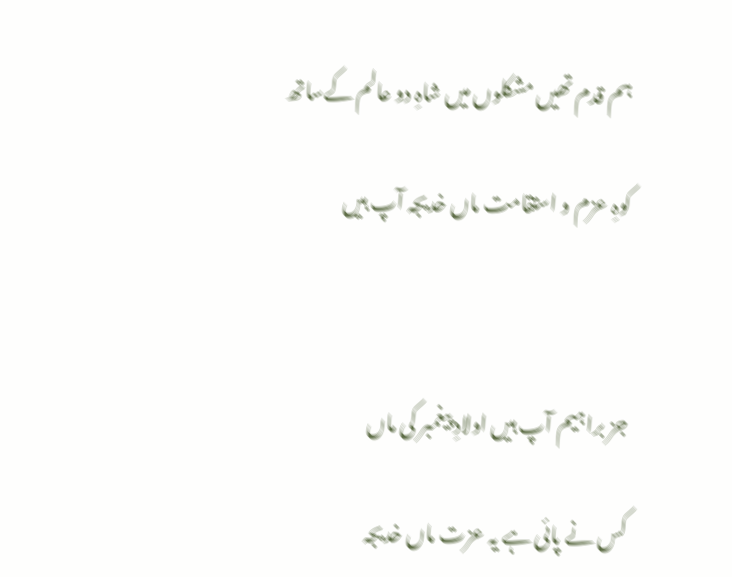ہم قدم تھیں مشکلوں میں شاہِ دو عالم کےساتھ

کوہِ عزم و استقامت ماں خدیجہ آپ ہیں



جز براہیم آپ ہیں اولادِ پیغمبر کی ماں

کس نے پائی ہے یہ عزت ماں خدیجہ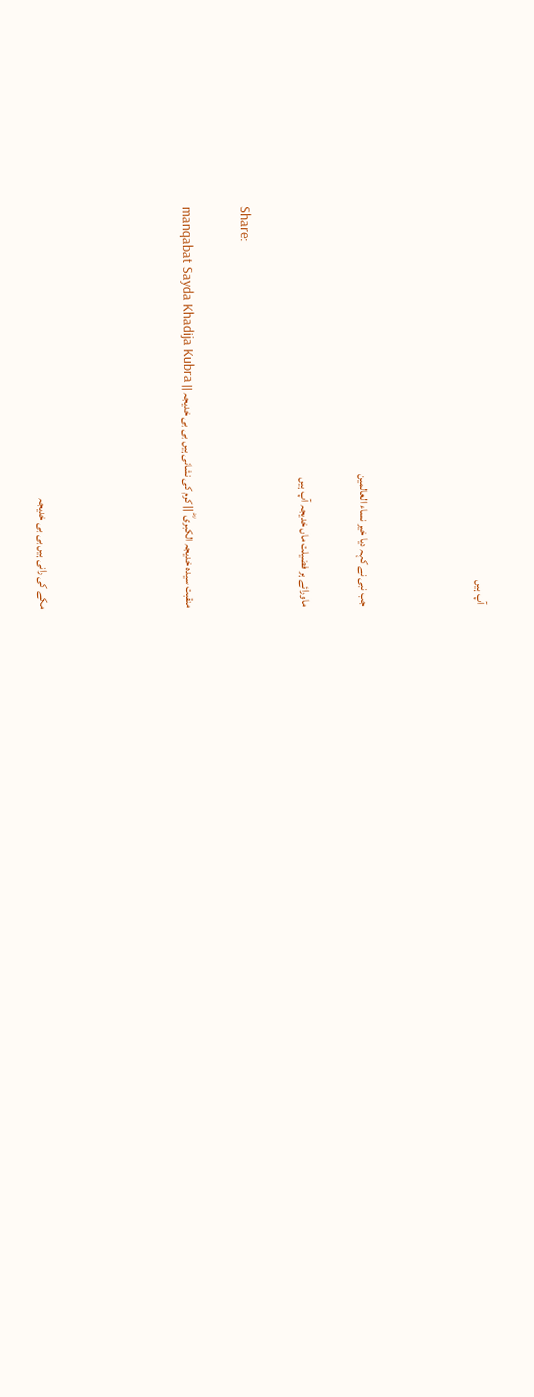آپ ہیں



جب نبی نے کہہ دیا خیر نساء العالمین

ماورائے ہر فضیلت ماں خدیجہ آپ ہیں

Share:

منقبت سیدہ خدیجہ الکبری ؓ || کرم کی نشانی ہیں بی بی خدیجہ || manqabat Sayda Khadija Kubra




مکے کی رانی ہیں بی بی خدیجہ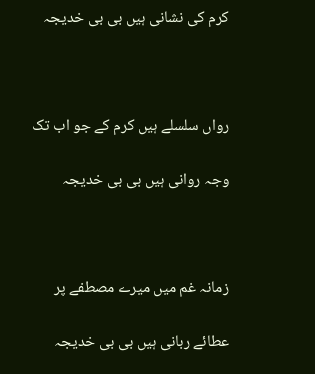کرم کی نشانی ہیں بی بی خدیجہ



رواں سلسلے ہیں کرم کے جو اب تک

وجہ روانی ہیں بی بی خدیجہ



زمانہ غم میں میرے مصطفے پر

عطائے ربانی ہیں بی بی خدیجہ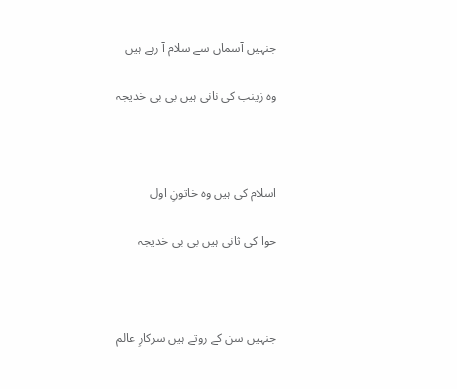جنہیں آسماں سے سلام آ رہے ہیں

وہ زینب کی نانی ہیں بی بی خدیجہ



اسلام کی ہیں وہ خاتونِ اول

حوا کی ثانی ہیں بی بی خدیجہ



جنہیں سن کے روتے ہیں سرکارِ عالم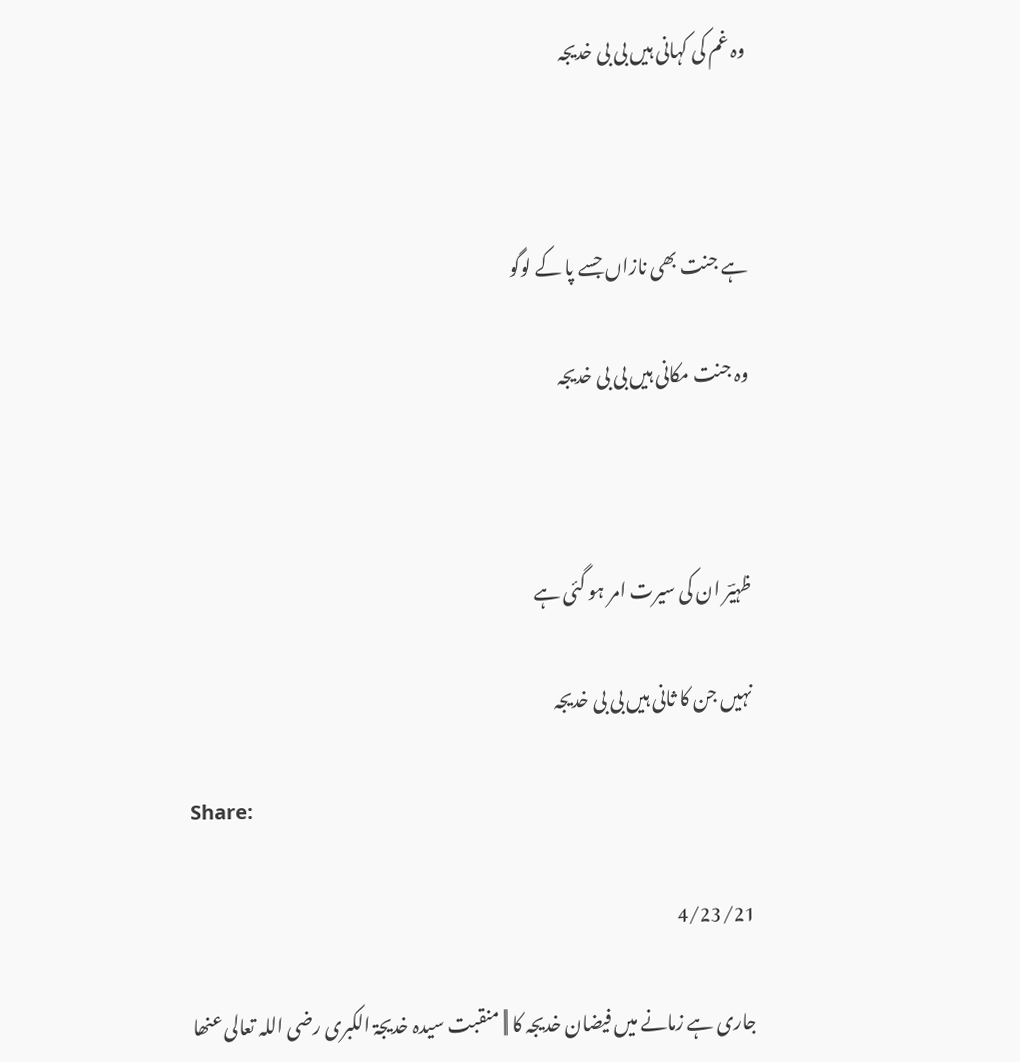وہ غم کی کہانی ہیں بی بی خدیجہ



ہے جنت بھی نازاں جسے پا کے لوگو

وہ جنت مکانی ہیں بی بی خدیجہ



ظہیؔر ان کی سیرت امر ہو گئی ہے

نہیں جن کا ثانی ہیں بی بی خدیجہ

Share:

4/23/21

جاری ہے زمانے میں فیضان خدیجہ کا || منقبت سیدہ خدیجۃ الکبری رضی اللہ تعالی عنھا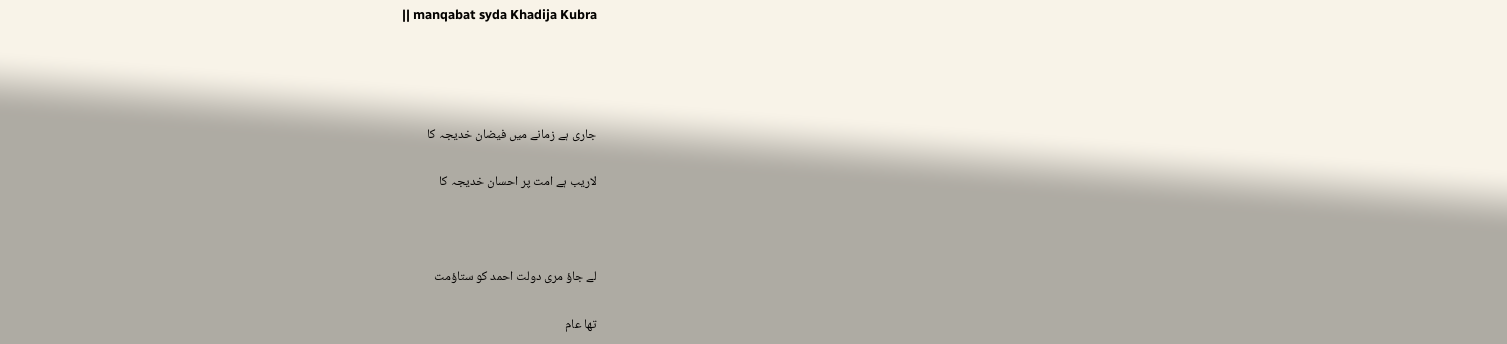|| manqabat syda Khadija Kubra




جاری ہے زمانے میں فیضان خدیجہ کا

لاریب ہے امت پر احسان خدیجہ کا



لے جاؤ مری دولت احمد کو ستاؤمت

تھا عام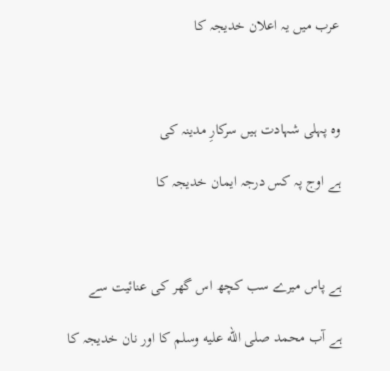عرب میں یہ اعلان خدیجہ کا



وہ پہلی شہادت ہیں سرکارِ مدینہ کی

ہے اوج پہ کس درجہ ایمان خدیجہ کا



ہے پاس میرے سب کچھ اس گھر کی عنائیت سے

ہے آب محمد صلى الله عليه وسلم کا اور نان خدیجہ کا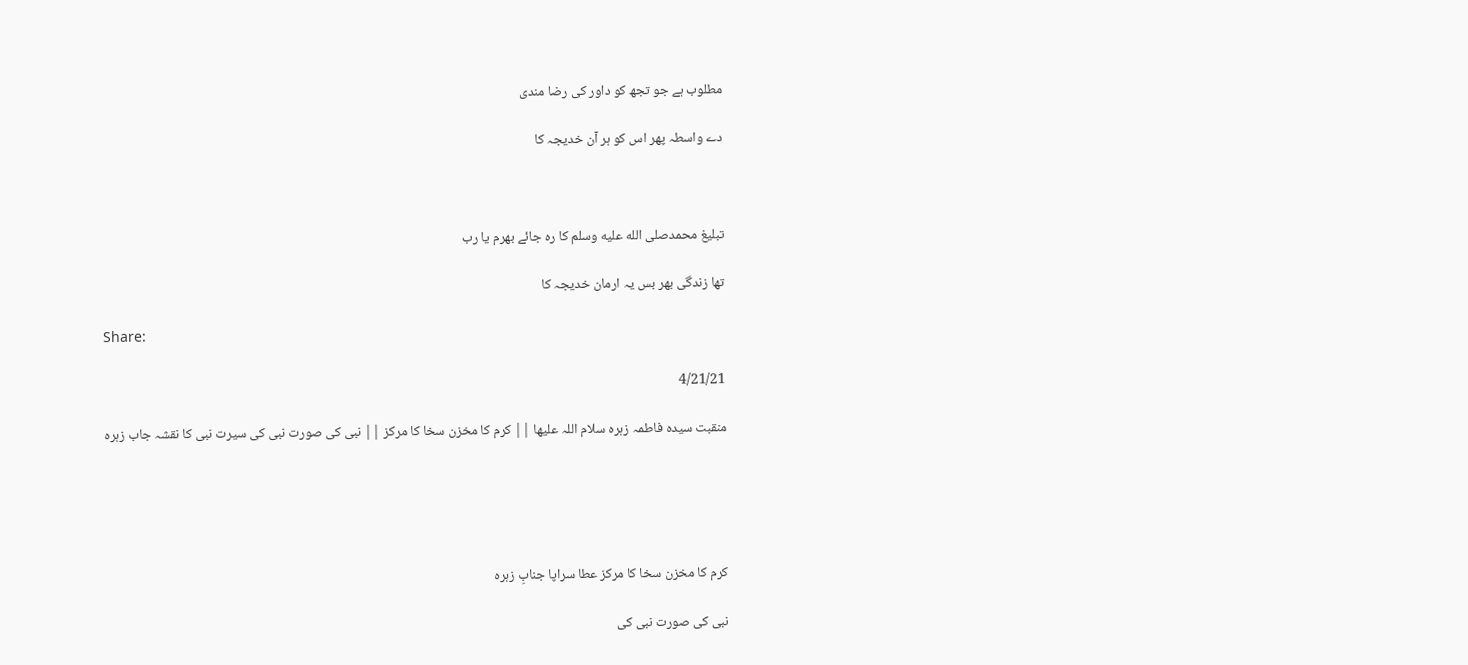مطلوب ہے جو تجھ کو داور کی رضا مندی

دے واسطہ پھر اس کو ہر آن خدیجہ کا



تبلیغ محمدصلى الله عليه وسلم کا رہ جائے بھرم یا رب

تھا زندگی بھر بس یہ ارمان خدیجہ کا

Share:

4/21/21

منقبت سیدہ فاطمہ زہرہ سلام اللہ علیھا || کرم کا مخزن سخا کا مرکز || نبی کی صورت نبی کی سیرت نبی کا نقشہ جاب زہرہ





کرم کا مخزن سخا کا مرکز عطا سراپا جنابِ زہرہ

نبی کی صورت نبی کی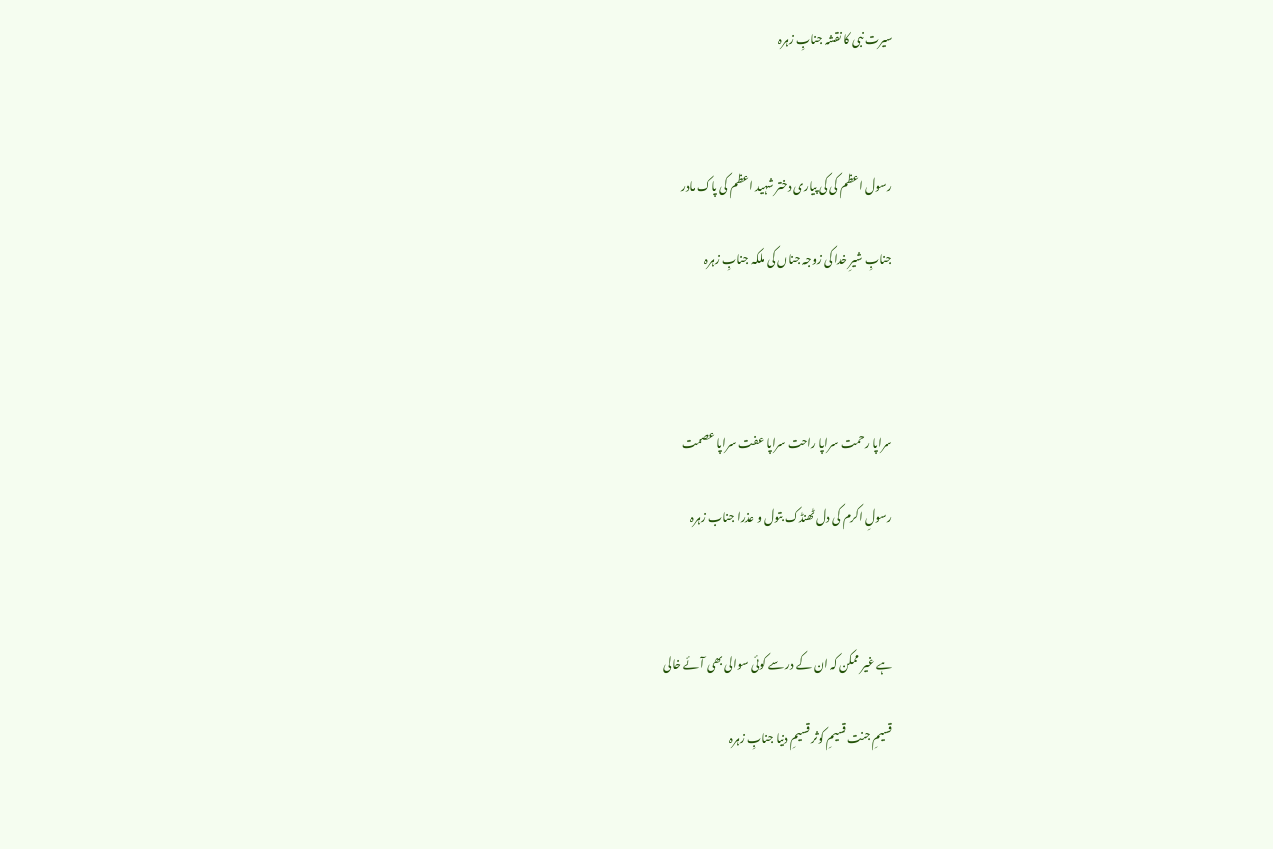سیرت نبی کا نقشہ جنابِ زہرہ



رسول اعظم کی کی پیاری دختر شہید اعظم کی پاک مادر

جنابِ شیرِ خدا کی زوجہ جناں کی ملکہ جنابِ زہرہ




سراپا رحمت سراپا راحت سراپا عفت سراپا عصمت

رسولِ اکرم کی دل ٹھنڈک بتول و عذرا جناب زہرہ



ہے غیر ممکن کہ ان کے در سے کوئی سوالی بھی آئے خالی

قسیمِ جنت قسیمِ کوثر قسیمِ دنیا جنابِ زہرہ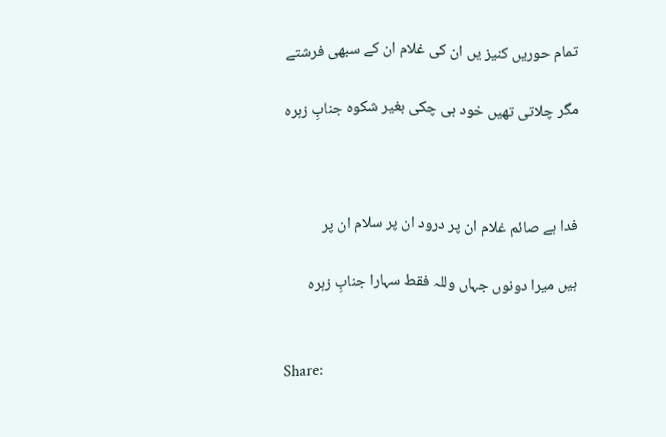تمام حوریں کنیز یں ان کی غلام ان کے سبھی فرشتے

مگر چلاتی تھیں خود ہی چکی بغیر شکوہ جنابِ زہرہ



فدا ہے صائم غلام ان پر درود ان پر سلام ان پر

ہیں میرا دونوں جہاں وللہ فقط سہارا جنابِ زہرہ


Share: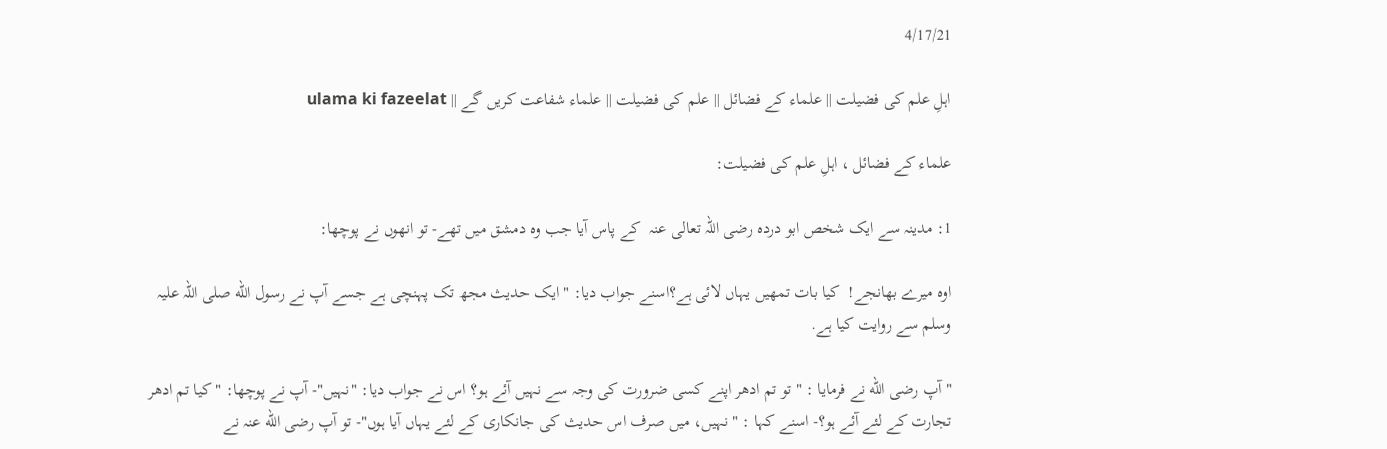4/17/21

اہلِ علم کی فضیلت || علماء کے فضائل || علم کی فضیلت || علماء شفاعت کریں گے || ulama ki fazeelat

علماء کے فضائل ، اہلِ علم کی فضیلت:

1: مدینہ سے ایک شخص ابو دردہ رضی اللہ تعالی عنہ  کے پاس آیا جب وہ دمشق میں تھے- تو انھوں نے پوچھا:

اوہ میرے بھانجے!  کیا بات تمھیں یہاں لائی ہے؟اسنے جواب دیا: " ایک حدیث مجھ تک پہنچی ہے جسے آپ نے رسول الله صلی اللہ علیہ وسلم سے روایت کیا ہے.

" آپ رضی الله نے فرمایا : " تو تم ادھر اپنے کسی ضرورت کی وجہ سے نہیں آئے ہو؟ اس نے جواب دیا: "نہیں"- آپ نے پوچھا: " کیا تم ادھر تجارت کے لئے آئے ہو؟- اسنے کہا : " نہیں، میں صرف اس حدیث کی جانکاری کے لئے یہاں آیا ہوں"- تو آپ رضی الله عنہ نے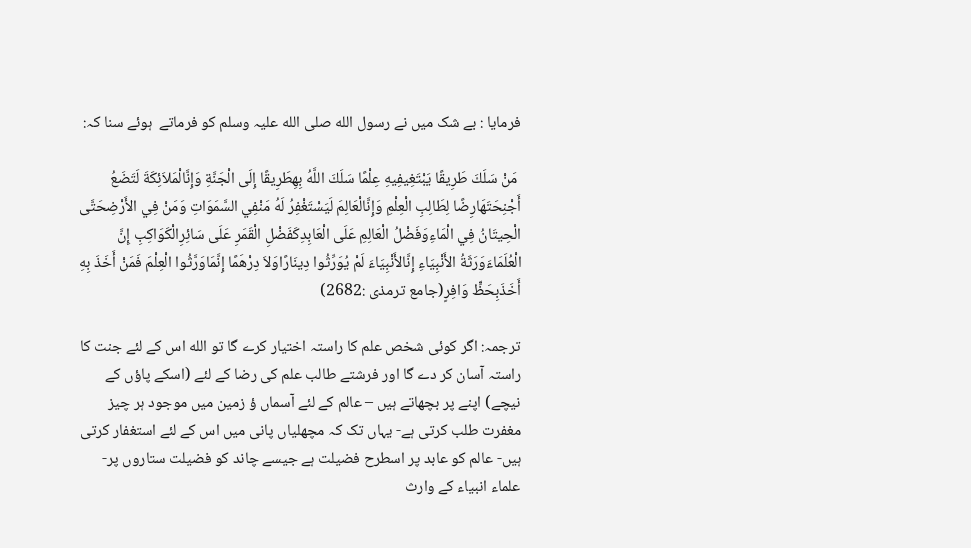فرمایا : بے شک میں نے رسول الله صلی الله علیہ وسلم کو فرماتے  ہوئے سنا کہ:

 مَنْ سَلَكَ طَرِيقًا يَبْتَغِيفِيهِ عِلْمًا سَلَكَ اللَّهُ بِهِطَرِيقًا إِلَى الْجَنَّةِ وَإِنَّالْمَلاَئِكَةَ لَتَضَعُ أَجْنِحَتَهَارِضًا لِطَالِبِ الْعِلْمِ وَإِنَّالْعَالِمَ لَيَسْتَغْفِرُ لَهُ مَنْفِي السَّمَوَاتِ وَمَنْ فِي الأَرْضِحَتَّى الْحِيتَانُ فِي الْمَاءِوَفَضْلُ الْعَالِمِ عَلَى الْعَابِدِكَفَضْلِ الْقَمَرِ عَلَى سَائِرِالْكَوَاكِبِ إِنَّ الْعُلَمَاءَوَرَثَةُ الأَنْبِيَاءِ إِنَّالأَنْبِيَاءَ لَمْ يُوَرِّثُوا دِينَارًاوَلاَ دِرْهَمًا إِنَّمَاوَرَّثُوا الْعِلْمَ فَمَنْ أَخَذَ بِهِ أَخَذَبِحَظٍّ وَافِرٍ(جامع ترمذی :2682)

ترجمہ: اگر کوئی شخص علم کا راستہ اختیار کرے گا تو الله اس کے لئے جنت کا راستہ آسان کر دے گا اور فرشتے طالب علم کی رضا کے لئے (اسکے پاؤں کے نیچے) اپنے پر بچھاتے ہیں – عالم کے لئے آسماں ؤ زمین میں موجود ہر چیز مغفرت طلب کرتی ہے- یہاں تک کہ مچھلیاں پانی میں اس کے لئے استغفار کرتی ہیں- عالم کو عابد پر اسطرح فضیلت ہے جیسے چاند کو فضیلت ستاروں پر- علماء انبیاء کے وارث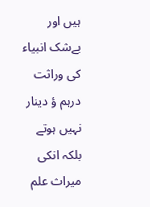ہیں اور بےشک انبیاء کی وراثت درہم ؤ دینار نہیں ہوتے بلکہ انکی میراث علم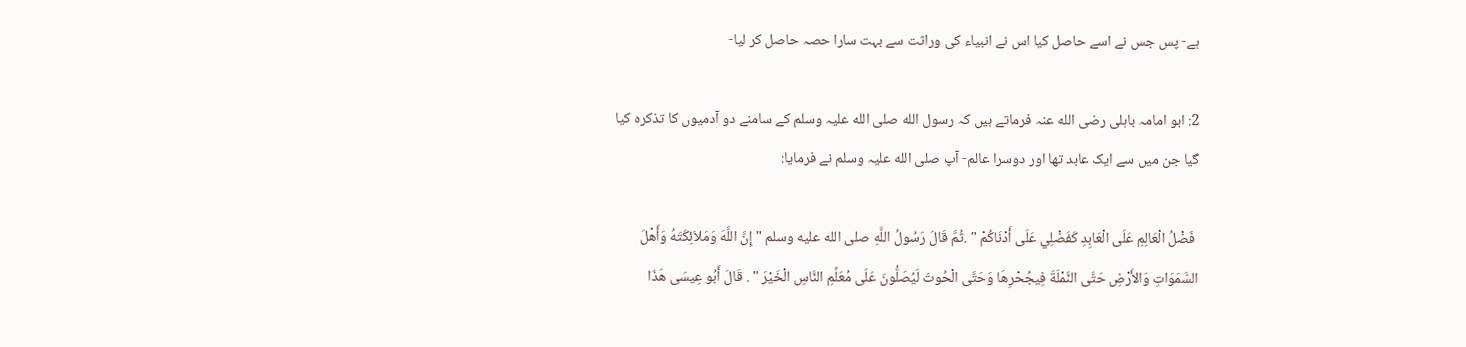ہے- پس جس نے اسے حاصل کیا اس نے انبیاء کی وراثت سے بہت سارا حصہ حاصل کر لیا-

2: ابو امامہ باہلی رضی الله عنہ فرماتے ہیں کہ رسول الله صلی الله علیہ وسلم کے سامنے دو آدمیوں کا تذکرہ کیا گیا جن میں سے ایک عابد تھا اور دوسرا عالم- آپ صلی الله علیہ وسلم نے فرمایا:

 فَضْلُ الْعَالِمِ عَلَى الْعَابِدِ كَفَضْلِي عَلَى أَدْنَاكُمْ " .ثُمَّ قَالَ رَسُولُ اللَّهِ صلى الله عليه وسلم " إِنَّ اللَّهَ وَمَلاَئِكَتَهُ وَأَهْلَ السَّمَوَاتِ وَالأَرْضِ حَتَّى النَّمْلَةَ فِيجُحْرِهَا وَحَتَّى الْحُوتَ لَيُصَلُّونَ عَلَى مُعَلِّمِ النَّاسِ الْخَيْرَ " . قَالَ أَبُو عِيسَى هَذَا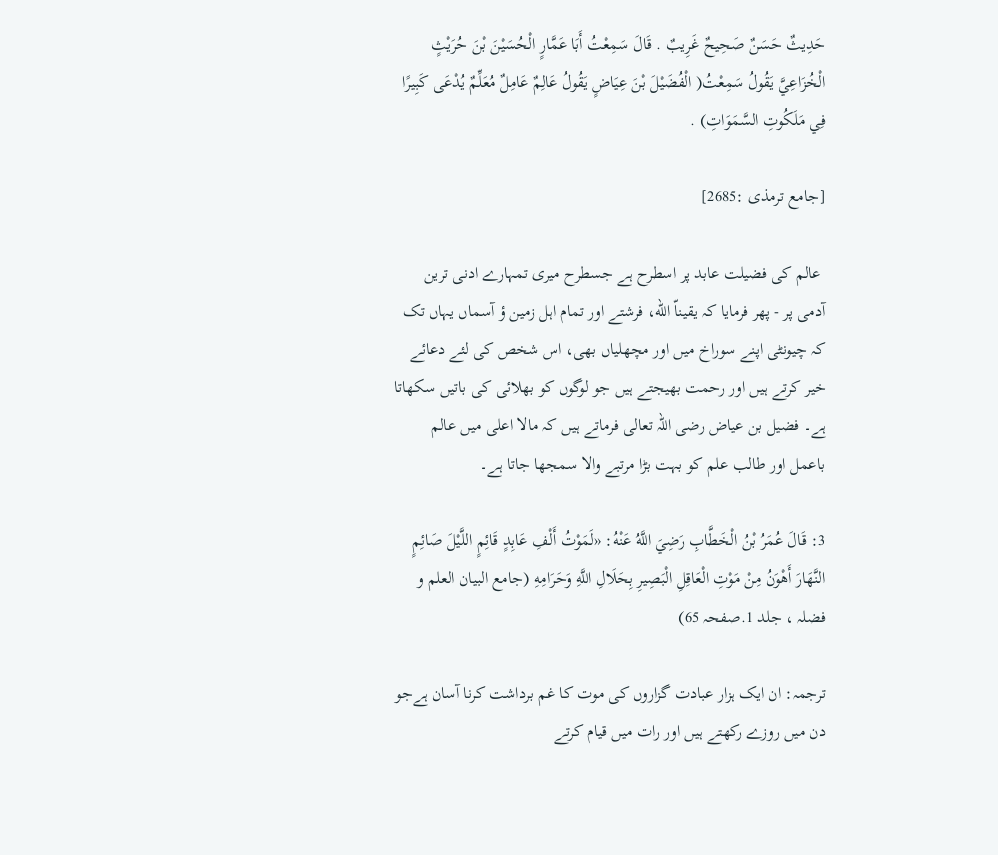حَدِيثٌ حَسَنٌ صَحِيحٌ غَرِيبٌ . قَالَ سَمِعْتُ أَبَا عَمَّارٍ الْحُسَيْنَ بْنَ حُرَيْثٍ الْخُزَاعِيَّ يَقُولُ سَمِعْتُ( الْفُضَيْلَ بْنَ عِيَاضٍ يَقُولُ عَالِمٌ عَامِلٌ مُعَلِّمٌ يُدْعَى كَبِيرًا فِي مَلَكُوتِ السَّمَوَاتِ) .

[جامع ترمذی :2685]

 عالم کی فضیلت عابد پر اسطرح ہے جسطرح میری تمہارے ادنی ترین آدمی پر - پھر فرمایا کہ یقیناّ الله، فرشتے اور تمام اہل زمین ؤ آسماں یہاں تک کہ چیونٹی اپنے سوراخ میں اور مچھلیاں بھی، اس شخص کی لئے دعائے خیر کرتے ہیں اور رحمت بھیجتے ہیں جو لوگوں کو بھلائی کی باتیں سکھاتا ہے۔ فضیل بن عیاض رضی اللہ تعالی فرماتے ہیں کہ مالا اعلی میں عالم باعمل اور طالب علم کو بہت بڑا مرتبے والا سمجھا جاتا ہے۔

3: قَالَ عُمَرُ بْنُ الْخَطَّابِ رَضِيَ اللَّهُ عَنْهُ: «لَمَوْتُ أَلْفِ عَابِدٍ قَائِمٍ اللَّيْلَ صَائِمٍ النَّهَارَ أَهْوَنُ مِنْ مَوْتِ الْعَاقِلِ الْبَصِيرِ بِحَلَالِ اللَّهِ وَحَرَامِهِ (جامع البیان العلم و فضلہ ، جلد 1.صفحہ 65)

ترجمہ: ان ایک ہزار عبادت گزاروں کی موت کا غم برداشت کرنا آسان ہےجو دن میں روزے رکھتے ہیں اور رات میں قیام کرتے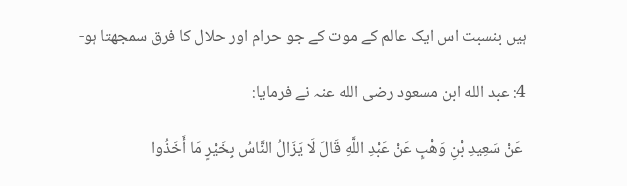ہیں بنسبت اس ایک عالم کے موت کے جو حرام اور حلال کا فرق سمجھتا ہو-

4: عبد الله ابن مسعود رضی الله عنہ نے فرمایا:

 عَنْ سَعِيدِ بْنِ وَهْبٍ عَنْ عَبْدِ اللَّهِ قَالَ لَا يَزَالُ النَّاسُ بِخَيْرٍ مَا أَخَذُوا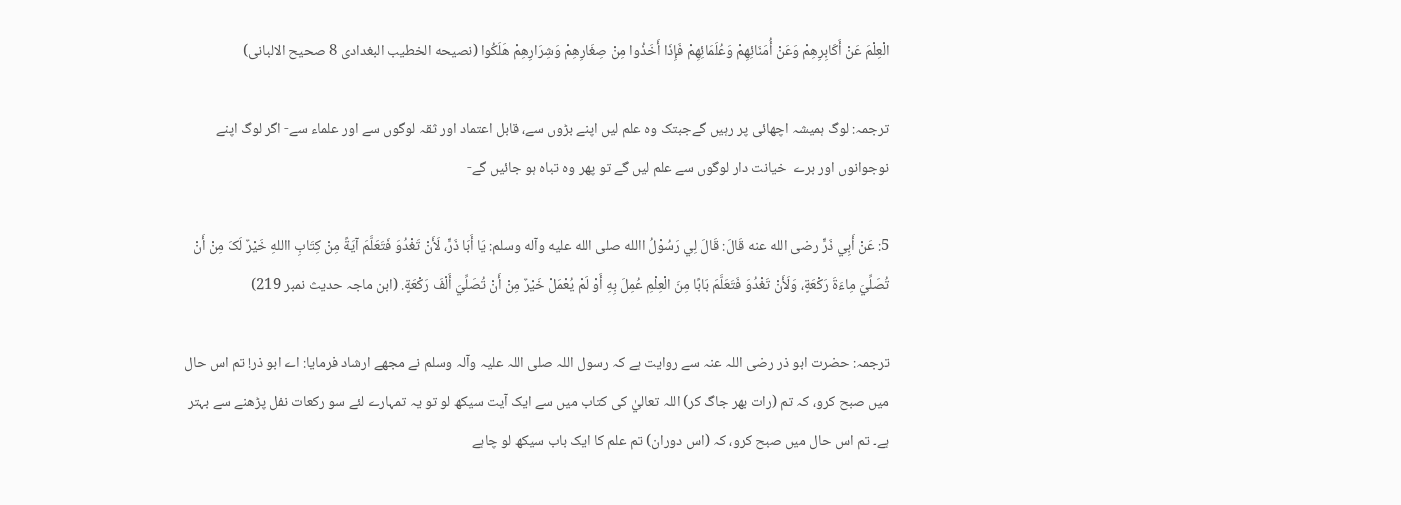الْعِلْمَ عَنْ أَكَابِرِهِمْ وَعَنْ أُمَنَائِهِمْ وَعُلَمَائِهِمْ فَإِذَا أَخَذُوا مِنْ صِغَارِهِمْ وَشِرَارِهِمْ هَلَكُوا (نصیحه الخطیب البغدادی 8 صحیح الالبانی)

ترجمہ: لوگ ہمیشہ اچھائی پر رہیں گےجبتک وہ علم لیں اپنے بڑوں سے، قابل اعتماد اور ثقہ لوگوں سے اور علماء سے- اگر لوگ اپنے نوجوانوں اور برے  خیانت دار لوگوں سے علم لیں گے تو پھر وہ تباہ ہو جائیں گے-

5: عَنْ أَبِي ذَرٍّ رضی الله عنه قَالَ: قَالَ لِي رَسُوْلُ االله صلی الله عليه وآله وسلم: يَا أَبَا ذَرٍّ، لَأَنْ تَغْدُوَ فَتَعَلَّمَ آيَةً مِنْ کِتَابِ االلهِ خَيْرٌ لَکَ مِنْ أَنْ تُصَلِّيَ مِاءَةَ رَکْعَةٍ، وَلَأَنْ تَغْدُوَ فَتَعَلَّمَ بَابًا مِنَ الْعِلْمِ عُمِلَ بِهِ أَوْ لَمْ يُعْمَلْ خَيْرٌ مِنْ أَنْ تُصَلِّيَ أَلْفَ رَکْعَةٍ. (ابن ماجہ حدیث نمبر 219)

ترجمہ: حضرت ابو ذر رضی اللہ عنہ سے روایت ہے کہ رسول اللہ صلی اللہ علیہ وآلہ وسلم نے مجھے ارشاد فرمایا: اے ابو ذر! تم اس حال میں صبح کرو، کہ تم (رات بھر جاگ کر) اللہ تعاليٰ کی کتاب میں سے ایک آیت سیکھ لو تو یہ تمہارے لئے سو رکعات نفل پڑھنے سے بہتر ہے۔ تم اس حال میں صبح کرو، کہ (اس دوران) تم علم کا ایک باب سیکھ لو چاہے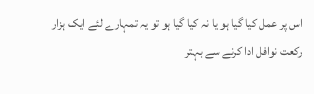اس پر عمل کیا گیا ہو یا نہ کیا گیا ہو تو یہ تمہارے لئے ایک ہزار رکعت نوافل ادا کرنے سے بہتر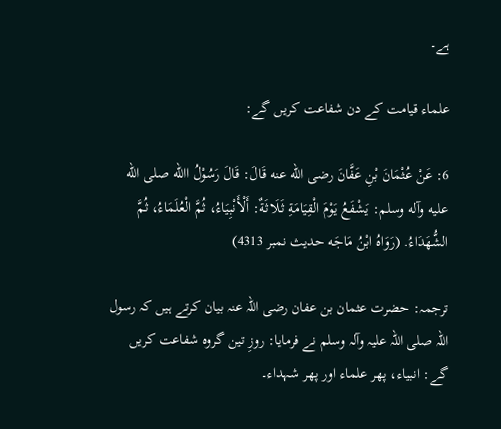ہے۔

علماء قیامت کے دن شفاعت کریں گے:

6: عَنْ عُثْمَانَ بْنِ عَفَّانَ رضی الله عنه قَالَ: قَالَ رَسُوْلُ االله صلی الله عليه وآله وسلم: يَشْفَعُ يَوْمَ الْقِيَامَةِ ثَـلَاثَةٌ: أَلْأَنْبِيَاءُ، ثُمَّ الْعُلَمَاءُ، ثُمَّ الشُّهَدَاءُ. (رَوَاهُ ابْنُ مَاجَه حدیث نمبر 4313)

ترجمہ: حضرت عثمان بن عفان رضی اللہ عنہ بیان کرتے ہیں کہ رسول اللہ صلی اللہ علیہ وآلہ وسلم نے فرمایا: روزِ تین گروہ شفاعت کریں گے: انبیاء، پھر علماء اور پھر شہداء۔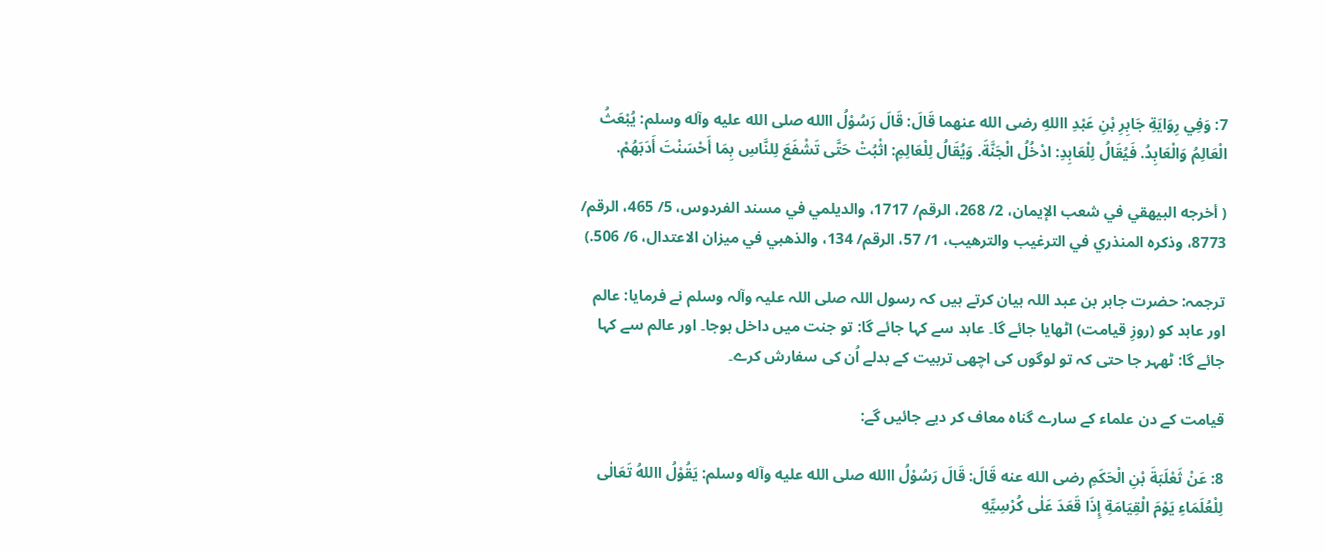7: وَفِي رِوَايَةِ جَابِرِ بْنِ عَبْدِ االلهِ رضی الله عنهما قَالَ: قَالَ رَسُوْلُ االله صلی الله عليه وآله وسلم: يُبْعَثُ الْعَالِمُ وَالْعَابِدُ. فَيُقَالُ لِلْعَابِدِ: ادْخُلُ الْجَنَّةَ. وَيُقَالُ لِلْعَالِمِ: اثْبُتْ حَتَّی تَشْفَعَ لِلنَّاسِ بِمَا أَحْسَنْتَ أَدَبَهُمْ.

( أخرجه البيهقي في شعب الإيمان، 2/ 268، الرقم/ 1717، والديلمي في مسند الفردوس، 5/ 465، الرقم/ 8773، وذکره المنذري في الترغيب والترهيب، 1/ 57، الرقم/ 134، والذهبي في ميزان الاعتدال، 6/ 506.)

ترجمہ: حضرت جابر بن عبد اللہ بیان کرتے ہیں کہ رسول اللہ صلی اللہ علیہ وآلہ وسلم نے فرمایا: عالم اور عابد کو (روزِ قیامت) اٹھایا جائے گا۔ عابد سے کہا جائے گا: تو جنت میں داخل ہوجا۔ اور عالم سے کہا جائے گا: ٹھہر جا حتی کہ تو لوگوں کی اچھی تربیت کے بدلے اُن کی سفارش کرے۔

قیامت کے دن علماء کے سارے گناہ معاف کر دیے جائیں گے:

8: عَنْ ثَعْلَبَةَ بْنِ الْحَکَمِ رضی الله عنه قَالَ: قَالَ رَسُوْلُ االله صلی الله عليه وآله وسلم: يَقُوْلُ االلهُ تَعَالٰی لِلْعُلَمَاءِ يَوْمَ الْقِيَامَةِ إِذَا قَعَدَ عَلٰی کُرْسِيِّهِ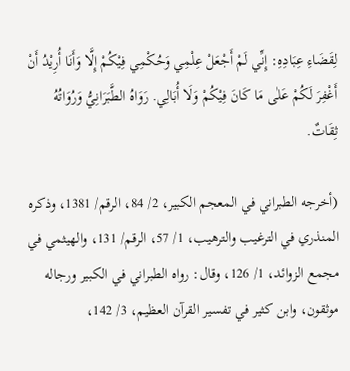لِقَضَاءِ عِبَادِهِ: إِنِّي لَمْ أَجْعَلْ عِلْمِي وَحُکْمِي فِيْکُمْ إِلَّا وَأَنَا أُرِيْدُ أَنْ أَغْفِرَ لَکُمْ عَلٰی مَا کَانَ فِيْکُمْ وَلَا أُبَالِي. رَوَاهُ الطَّبَرَانِيُّ وَرُوَاتُهُ ثِقَاتٌ.

(أخرجه الطبراني في المعجم الکبير، 2/ 84، الرقم/ 1381، وذکره المنذري في الترغيب والترهيب، 1/ 57، الرقم/ 131، والهيثمي في مجمع الزوائد، 1/ 126، وقال: رواه الطبراني في الکبير ورجاله موثقون، وابن کثير في تفسير القرآن العظيم، 3/ 142،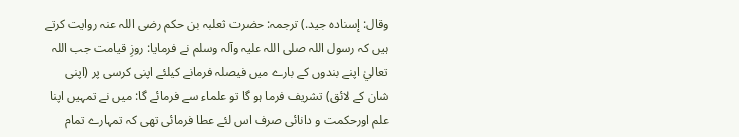وقال: إسناده جيد.) ترجمہ: حضرت ثعلبہ بن حکم رضی اللہ عنہ روایت کرتے ہیں کہ رسول اللہ صلی اللہ علیہ وآلہ وسلم نے فرمایا: روزِ قیامت جب اللہ تعاليٰ اپنے بندوں کے بارے میں فیصلہ فرمانے کیلئے اپنی کرسی پر (اپنی شان کے لائق) تشریف فرما ہو گا تو علماء سے فرمائے گا: میں نے تمہیں اپنا علم اورحکمت و دانائی صرف اس لئے عطا فرمائی تھی کہ تمہارے تمام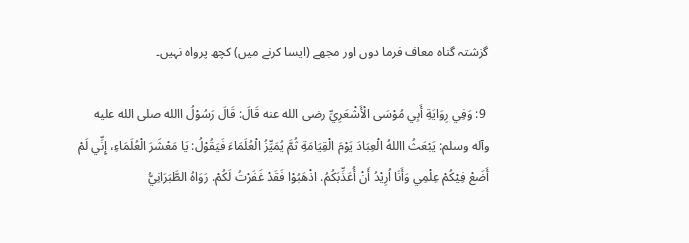گزشتہ گناہ معاف فرما دوں اور مجھے (ایسا کرنے میں) کچھ پرواہ نہیں۔

 9: وَفِي رِوَايَةِ أَبِي مُوْسَی الْأَشْعَرِيِّ رضی الله عنه قَالَ: قَالَ رَسُوْلُ االله صلی الله عليه وآله وسلم: يَبْعَثُ االلهُ الْعِبَادَ يَوْمَ الْقِيَامَةِ ثُمَّ يُمَيِّزُ الْعُلَمَاءَ فَيَقُوْلُ: يَا مَعْشَرَ الْعُلَمَاءِ، إِنِّي لَمْ أَضَعْ فِيْکُمْ عِلْمِي وَأَنَا اُرِيْدُ أَنْ أُعَذِّبَکُمُ. اذْهَبُوْا فَقَدْ غَفَرْتُ لَکُمْ. رَوَاهُ الطَّبَرَانِيُّ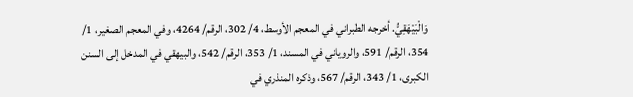وَالْبَيْهَقِيُّ. أخرجه الطبراني في المعجم الأوسط، 4/ 302، الرقم/ 4264، وفي المعجم الصغير، 1/ 354، الرقم/ 591، والروياني في المسند، 1/ 353، الرقم/ 542، والبيھقي في المدخل إلی السنن الکبری، 1/ 343، الرقم/ 567، وذکره المنذري في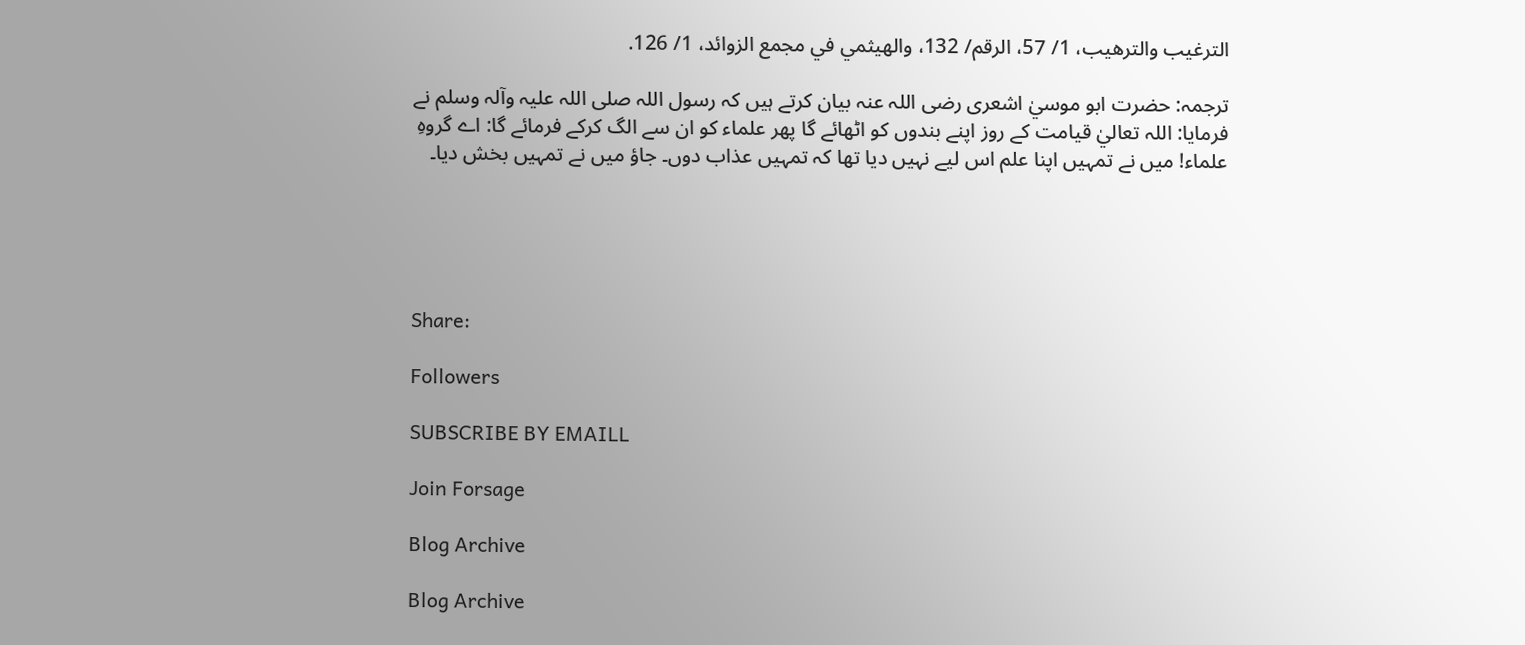الترغيب والترهيب، 1/ 57، الرقم/ 132، والهيثمي في مجمع الزوائد، 1/ 126.

ترجمہ: حضرت ابو موسيٰ اشعری رضی اللہ عنہ بیان کرتے ہیں کہ رسول اللہ صلی اللہ علیہ وآلہ وسلم نے فرمایا: اللہ تعاليٰ قیامت کے روز اپنے بندوں کو اٹھائے گا پھر علماء کو ان سے الگ کرکے فرمائے گا: اے گروهِ علماء! میں نے تمہیں اپنا علم اس لیے نہیں دیا تھا کہ تمہیں عذاب دوں۔ جاؤ میں نے تمہیں بخش دیا۔





Share:

Followers

SUBSCRIBE BY EMAILL

Join Forsage

Blog Archive

Blog Archive